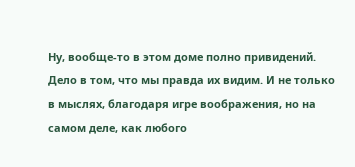Ну, вообще-то в этом доме полно привидений. Дело в том, что мы правда их видим. И не только в мыслях, благодаря игре воображения, но на самом деле, как любого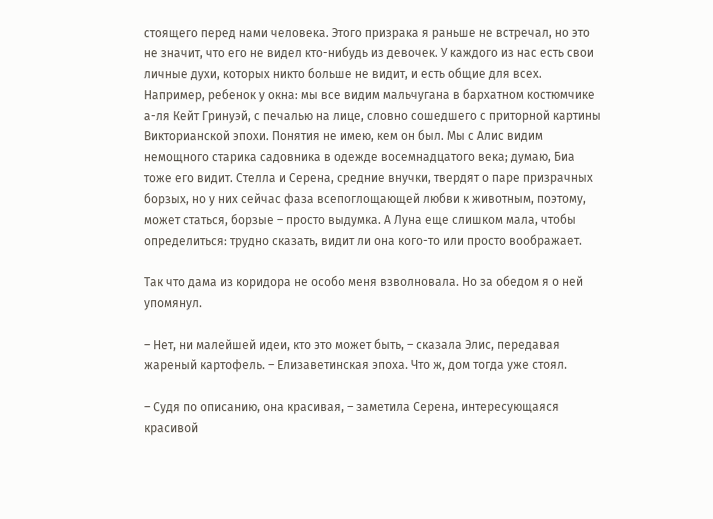стоящего перед нами человека. Этого призрака я раньше не встречал, но это не значит, что его не видел кто-нибудь из девочек. У каждого из нас есть свои личные духи, которых никто больше не видит, и есть общие для всех. Например, ребенок у окна: мы все видим мальчугана в бархатном костюмчике а-ля Кейт Гринуэй, с печалью на лице, словно сошедшего с приторной картины Викторианской эпохи. Понятия не имею, кем он был. Мы с Алис видим немощного старика садовника в одежде восемнадцатого века; думаю, Биа тоже его видит. Стелла и Серена, средние внучки, твердят о паре призрачных борзых, но у них сейчас фаза всепоглощающей любви к животным, поэтому, может статься, борзые – просто выдумка. А Луна еще слишком мала, чтобы определиться: трудно сказать, видит ли она кого-то или просто воображает.

Так что дама из коридора не особо меня взволновала. Но за обедом я о ней упомянул.

– Нет, ни малейшей идеи, кто это может быть, – сказала Элис, передавая жареный картофель. – Елизаветинская эпоха. Что ж, дом тогда уже стоял.

– Судя по описанию, она красивая, – заметила Серена, интересующаяся красивой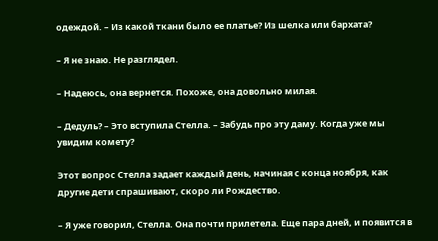одеждой. – Из какой ткани было ее платье? Из шелка или бархата?

– Я не знаю. Не разглядел.

– Надеюсь, она вернется. Похоже, она довольно милая.

– Дедуль? – Это вступила Стелла. – Забудь про эту даму. Когда уже мы увидим комету?

Этот вопрос Стелла задает каждый день, начиная с конца ноября, как другие дети спрашивают, скоро ли Рождество.

– Я уже говорил, Стелла. Она почти прилетела. Еще пара дней, и появится в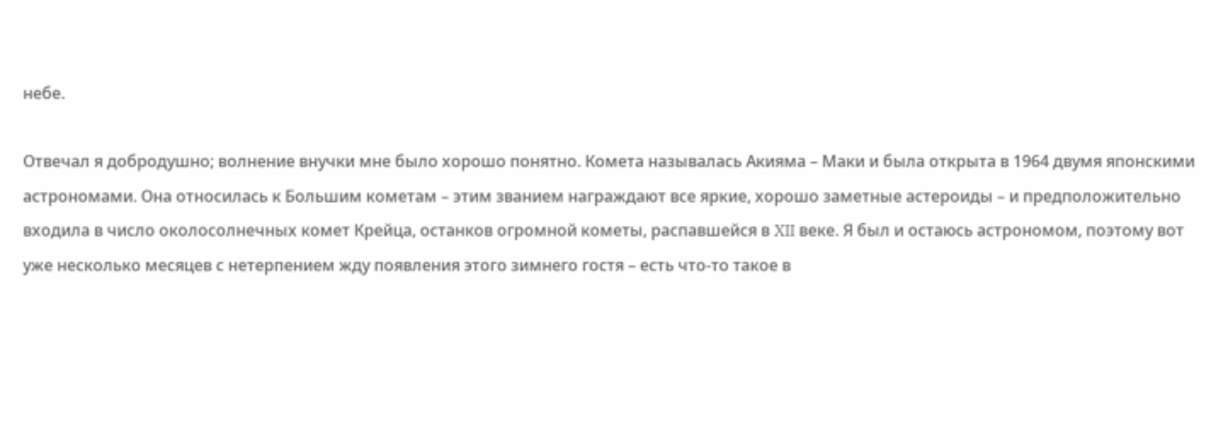небе.

Отвечал я добродушно; волнение внучки мне было хорошо понятно. Комета называлась Акияма – Маки и была открыта в 1964 двумя японскими астрономами. Она относилась к Большим кометам – этим званием награждают все яркие, хорошо заметные астероиды – и предположительно входила в число околосолнечных комет Крейца, останков огромной кометы, распавшейся в XII веке. Я был и остаюсь астрономом, поэтому вот уже несколько месяцев с нетерпением жду появления этого зимнего гостя – есть что-то такое в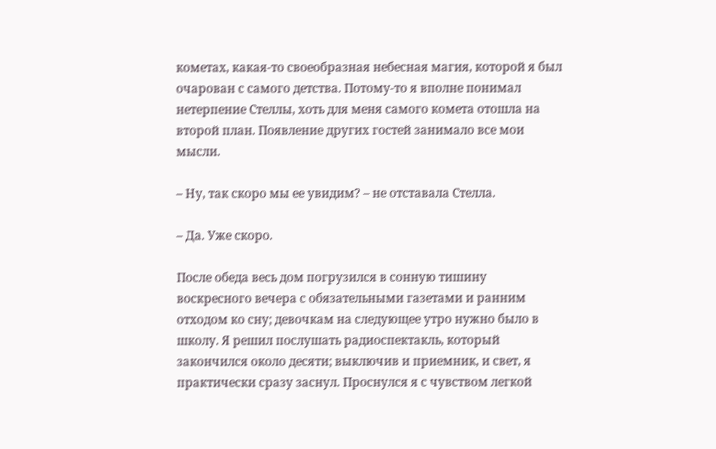кометах, какая-то своеобразная небесная магия, которой я был очарован с самого детства. Потому-то я вполне понимал нетерпение Стеллы, хоть для меня самого комета отошла на второй план. Появление других гостей занимало все мои мысли.

– Ну, так скоро мы ее увидим? – не отставала Стелла.

– Да. Уже скоро.

После обеда весь дом погрузился в сонную тишину воскресного вечера с обязательными газетами и ранним отходом ко сну; девочкам на следующее утро нужно было в школу. Я решил послушать радиоспектакль, который закончился около десяти; выключив и приемник, и свет, я практически сразу заснул. Проснулся я с чувством легкой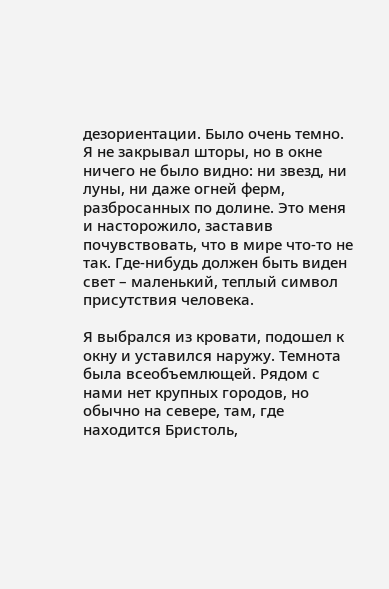дезориентации. Было очень темно. Я не закрывал шторы, но в окне ничего не было видно: ни звезд, ни луны, ни даже огней ферм, разбросанных по долине. Это меня и насторожило, заставив почувствовать, что в мире что-то не так. Где-нибудь должен быть виден свет – маленький, теплый символ присутствия человека.

Я выбрался из кровати, подошел к окну и уставился наружу. Темнота была всеобъемлющей. Рядом с нами нет крупных городов, но обычно на севере, там, где находится Бристоль,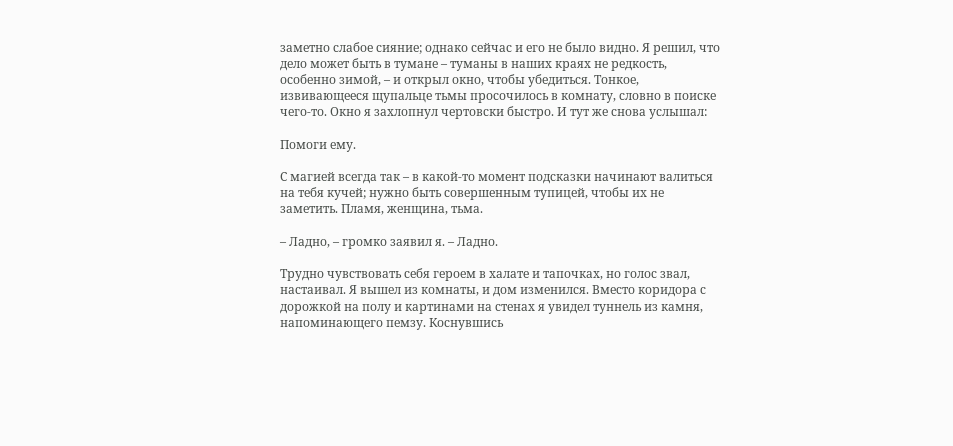заметно слабое сияние; однако сейчас и его не было видно. Я решил, что дело может быть в тумане – туманы в наших краях не редкость, особенно зимой, – и открыл окно, чтобы убедиться. Тонкое, извивающееся щупальце тьмы просочилось в комнату, словно в поиске чего-то. Окно я захлопнул чертовски быстро. И тут же снова услышал:

Помоги ему.

С магией всегда так – в какой-то момент подсказки начинают валиться на тебя кучей; нужно быть совершенным тупицей, чтобы их не заметить. Пламя, женщина, тьма.

– Ладно, – громко заявил я. – Ладно.

Трудно чувствовать себя героем в халате и тапочках, но голос звал, настаивал. Я вышел из комнаты, и дом изменился. Вместо коридора с дорожкой на полу и картинами на стенах я увидел туннель из камня, напоминающего пемзу. Коснувшись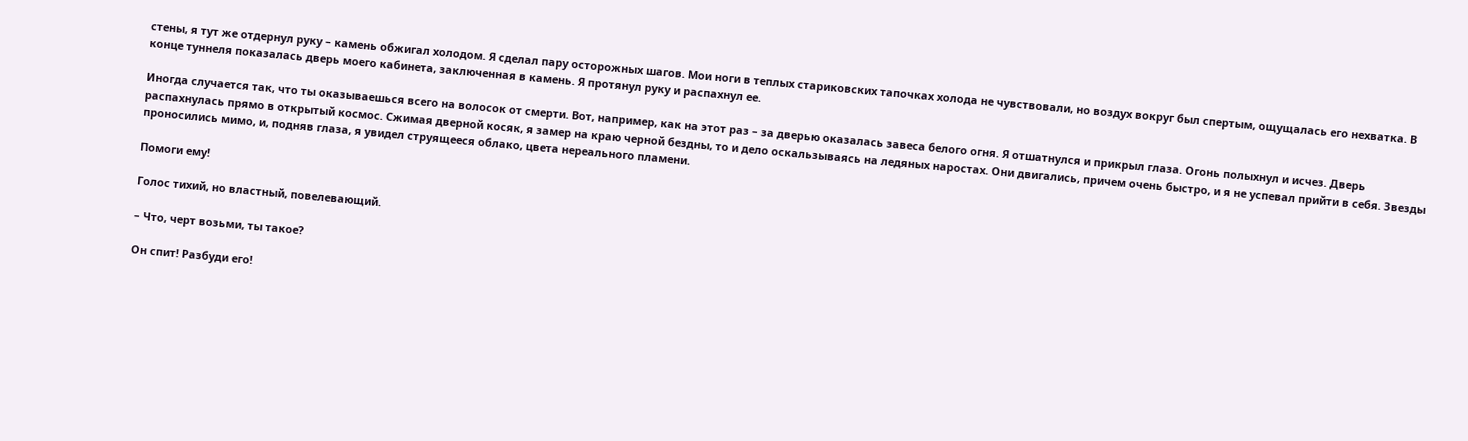стены, я тут же отдернул руку – камень обжигал холодом. Я сделал пару осторожных шагов. Мои ноги в теплых стариковских тапочках холода не чувствовали, но воздух вокруг был спертым, ощущалась его нехватка. В конце туннеля показалась дверь моего кабинета, заключенная в камень. Я протянул руку и распахнул ее.

Иногда случается так, что ты оказываешься всего на волосок от смерти. Вот, например, как на этот раз – за дверью оказалась завеса белого огня. Я отшатнулся и прикрыл глаза. Огонь полыхнул и исчез. Дверь распахнулась прямо в открытый космос. Сжимая дверной косяк, я замер на краю черной бездны, то и дело оскальзываясь на ледяных наростах. Они двигались, причем очень быстро, и я не успевал прийти в себя. Звезды проносились мимо, и, подняв глаза, я увидел струящееся облако, цвета нереального пламени.

Помоги ему!

Голос тихий, но властный, повелевающий.

– Что, черт возьми, ты такое?

Он спит! Разбуди его!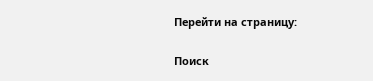Перейти на страницу:

Поиск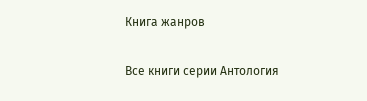Книга жанров

Все книги серии Антология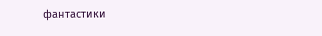фантастики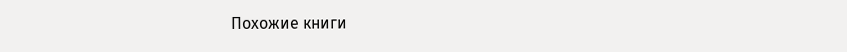Похожие книги